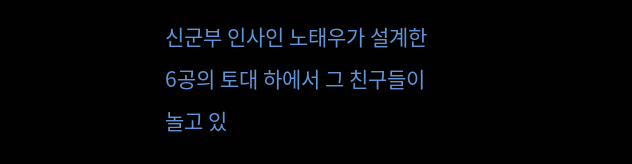신군부 인사인 노태우가 설계한 6공의 토대 하에서 그 친구들이 놀고 있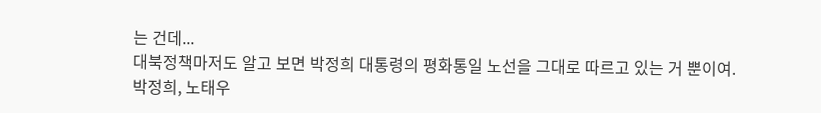는 건데...
대북정책마저도 알고 보면 박정희 대통령의 평화통일 노선을 그대로 따르고 있는 거 뿐이여.
박정희, 노태우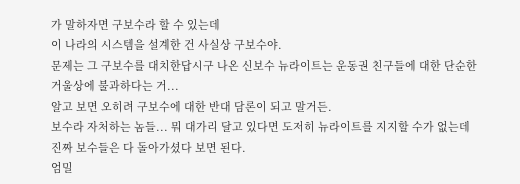가 말하자면 구보수라 할 수 있는데
이 나라의 시스템을 설계한 건 사실상 구보수야.
문제는 그 구보수를 대치한답시구 나온 신보수 뉴라이트는 운동권 친구들에 대한 단순한 거울상에 불과하다는 거...
알고 보면 오히려 구보수에 대한 반대 담론이 되고 말거든.
보수라 자처하는 놈들... 뭐 대가리 달고 있다면 도저히 뉴라이트를 지지할 수가 없는데
진짜 보수들은 다 돌아가셨다 보면 된다.
엄밀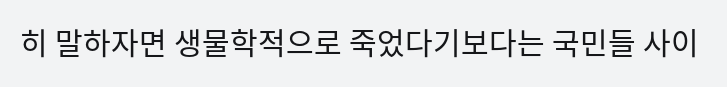히 말하자면 생물학적으로 죽었다기보다는 국민들 사이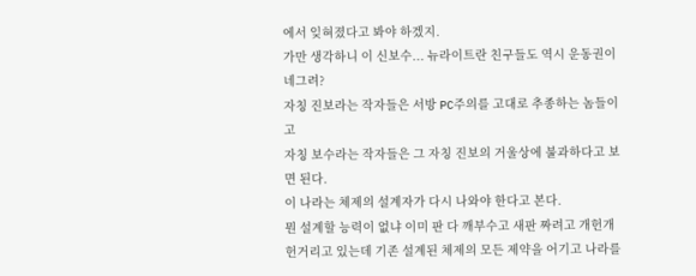에서 잊혀졌다고 봐야 하겠지.
가만 생각하니 이 신보수... 뉴라이트란 친구들도 역시 운동권이네그려?
자칭 진보라는 작자들은 서방 PC주의를 고대로 추종하는 놈들이고
자칭 보수라는 작자들은 그 자칭 진보의 거울상에 불과하다고 보면 된다.
이 나라는 체제의 설계자가 다시 나와야 한다고 본다.
뭔 설계할 능력이 없냐 이미 판 다 깨부수고 새판 짜려고 개헌개헌거리고 있는데 기존 설계된 체제의 모든 제약을 어기고 나라를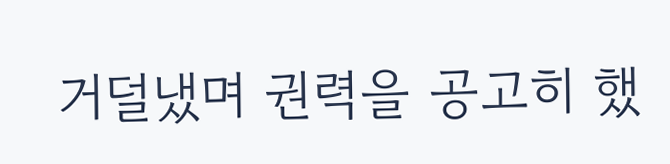거덜냈며 권력을 공고히 했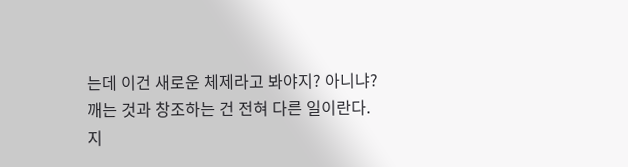는데 이건 새로운 체제라고 봐야지? 아니냐?
깨는 것과 창조하는 건 전혀 다른 일이란다.
지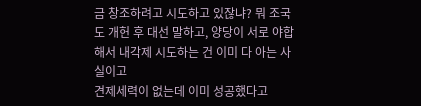금 창조하려고 시도하고 있잖냐? 뭐 조국도 개헌 후 대선 말하고, 양당이 서로 야합해서 내각제 시도하는 건 이미 다 아는 사실이고
견제세력이 없는데 이미 성공했다고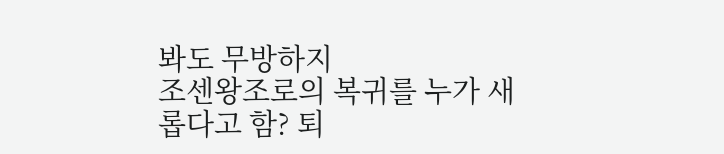봐도 무방하지
조센왕조로의 복귀를 누가 새롭다고 함? 퇴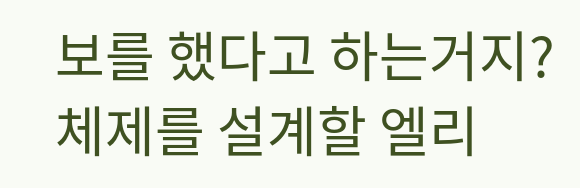보를 했다고 하는거지?
체제를 설계할 엘리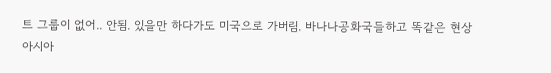트 그룹이 없어.. 안됨. 있을만 하다가도 미국으로 가버림. 바나나공화국들하고 똑같은 현상
아시아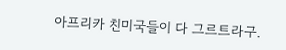아프리카 친미국들이 다 그르트라구.